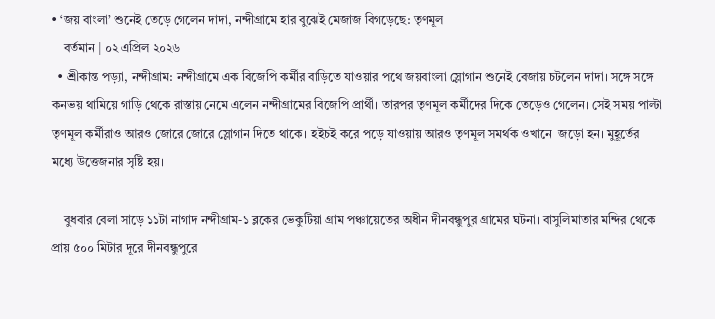• ‘জয় বাংলা’ শুনেই তেড়ে গেলেন দাদা, নন্দীগ্রামে হার বুঝেই মেজাজ বিগড়েছে: তৃণমূল
    বর্তমান | ০২ এপ্রিল ২০২৬
  • শ্রীকান্ত পড়্যা, নন্দীগ্রাম: নন্দীগ্রামে এক বিজেপি কর্মীর বাড়িতে যাওয়ার পথে জয়বাংলা স্লোগান শুনেই বেজায় চটলেন দাদা। সঙ্গে সঙ্গে কনভয় থামিয়ে গাড়ি থেকে রাস্তায় নেমে এলেন নন্দীগ্রামের বিজেপি প্রার্থী। তারপর তৃণমূল কর্মীদের দিকে তেড়েও গেলেন। সেই সময় পাল্টা তৃণমূল কর্মীরাও আরও জোরে জোরে স্লোগান দিতে থাকে। হইচই করে পড়ে যাওয়ায় আরও তৃণমূল সমর্থক ওখানে  জড়ো হন। মুহূর্তের মধ্যে উত্তেজনার সৃষ্টি হয়।

    বুধবার বেলা সাড়ে ১১টা নাগাদ নন্দীগ্রাম-১ ব্লকের ভেকুটিয়া গ্রাম পঞ্চায়েতের অধীন দীনবন্ধুপুর গ্রামের ঘটনা। বাসুলিমাতার মন্দির থেকে প্রায় ৫০০ মিটার দূরে দীনবন্ধুপুরে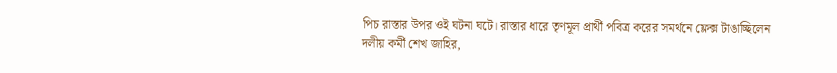পিচ রাস্তার উপর ওই ঘটনা ঘটে। রাস্তার ধারে তৃণমূল প্রার্থী পবিত্র করের সমর্থনে ফ্লেক্স টাঙাচ্ছিলেন দলীয় কর্মী শেখ জাহির,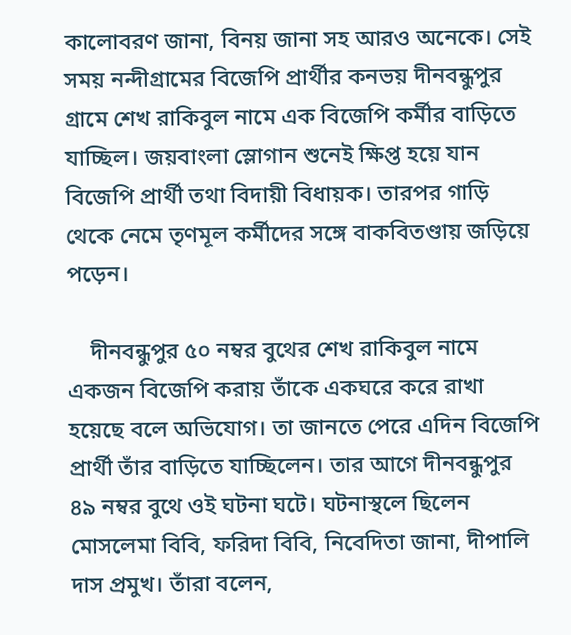কালোবরণ জানা, বিনয় জানা সহ আরও অনেকে। সেই সময় নন্দীগ্রামের বিজেপি প্রার্থীর কনভয় দীনবন্ধুপুর গ্রামে শেখ রাকিবুল নামে এক বিজেপি কর্মীর বাড়িতে যাচ্ছিল। জয়বাংলা স্লোগান শুনেই ক্ষিপ্ত হয়ে যান বিজেপি প্রার্থী তথা বিদায়ী বিধায়ক। তারপর গাড়ি থেকে নেমে তৃণমূল কর্মীদের সঙ্গে বাকবিতণ্ডায় জড়িয়ে পড়েন।

    দীনবন্ধুপুর ৫০ নম্বর বুথের শেখ রাকিবুল নামে একজন বিজেপি করায় তাঁকে একঘরে করে রাখা হয়েছে বলে অভিযোগ। তা জানতে পেরে এদিন বিজেপি প্রার্থী তাঁর বাড়িতে যাচ্ছিলেন। তার আগে দীনবন্ধুপুর ৪৯ নম্বর বুথে ওই ঘটনা ঘটে। ঘটনাস্থলে ছিলেন মোসলেমা বিবি, ফরিদা বিবি, নিবেদিতা জানা, দীপালি দাস প্রমুখ। তাঁরা বলেন,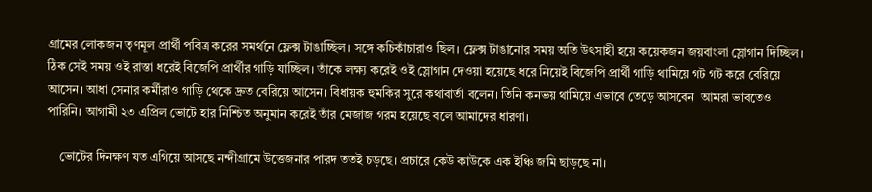গ্রামের লোকজন তৃণমূল প্রার্থী পবিত্র করের সমর্থনে ফ্লেক্স টাঙাচ্ছিল। সঙ্গে কচিকাঁচারাও ছিল। ফ্লেক্স টাঙানোর সময় অতি উৎসাহী হয়ে কয়েকজন জয়বাংলা স্লোগান দিচ্ছিল। ঠিক সেই সময় ওই রাস্তা ধরেই বিজেপি প্রার্থীর গাড়ি যাচ্ছিল। তাঁকে লক্ষ্য করেই ওই স্লোগান দেওয়া হয়েছে ধরে নিয়েই বিজেপি প্রার্থী গাড়ি থামিয়ে গট গট করে বেরিয়ে আসেন। আধা সেনার কর্মীরাও গাড়ি থেকে দ্রুত বেরিয়ে আসেন। বিধায়ক হুমকির সুরে কথাবার্তা বলেন। তিনি কনভয় থামিয়ে এভাবে তেড়ে আসবেন  আমরা ভাবতেও পারিনি। আগামী ২৩ এপ্রিল ভোটে হার নিশ্চিত অনুমান করেই তাঁর মেজাজ গরম হয়েছে বলে আমাদের ধারণা।

    ভোটের দিনক্ষণ যত এগিয়ে আসছে নন্দীগ্রামে উত্তেজনার পারদ ততই চড়ছে। প্রচারে কেউ কাউকে এক ইঞ্চি জমি ছাড়ছে না।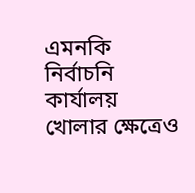এমনকি নির্বাচনি কার্যালয় খোলার ক্ষেত্রেও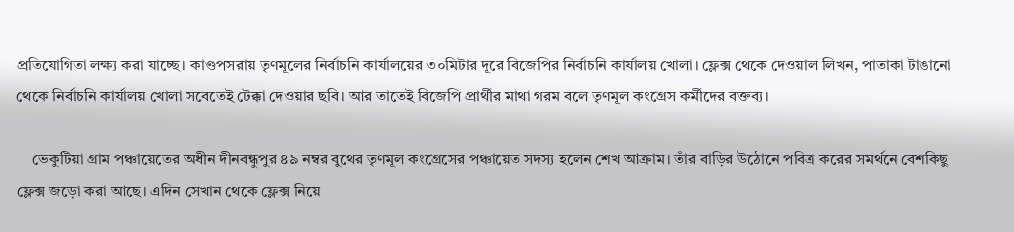প্রতিযোগিতা লক্ষ্য করা যাচ্ছে। কাণ্ডপসরায় তৃণমূলের নির্বাচনি কার্যালয়ের ৩০মিটার দূরে বিজেপির নির্বাচনি কার্যালয় খোলা। ফ্লেক্স থেকে দেওয়াল লিখন, পাতাকা টাঙানো থেকে নির্বাচনি কার্যালয় খোলা সবেতেই টেক্কা দেওয়ার ছবি। আর তাতেই বিজেপি প্রার্থীর মাথা গরম বলে তৃণমূল কংগ্রেস কর্মীদের বক্তব্য।

    ভেকুটিয়া গ্রাম পঞ্চায়েতের অধীন দীনবন্ধুপুর ৪৯ নম্বর বুথের তৃণমূল কংগ্রেসের পঞ্চায়েত সদস্য‌ হলেন শেখ আক্রাম। তাঁর বাড়ির উঠোনে পবিত্র করের সমর্থনে বেশকিছু ফ্লেক্স জড়ো করা আছে। এদিন সেখান থেকে ফ্লেক্স নিয়ে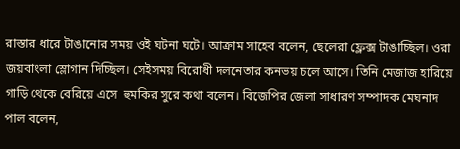রাস্তার ধারে টাঙানোর সময় ওই ঘটনা ঘটে। আক্রাম সাহেব বলেন, ছেলেরা ফ্লেক্স টাঙাচ্ছিল। ওরা জয়বাংলা স্লোগান দিচ্ছিল। সেইসময় বিরোধী দলনেতার কনভয় চলে আসে। তিনি মেজাজ হারিয়ে গাড়ি থেকে বেরিয়ে এসে  হুমকির সুরে কথা বলেন। বিজেপির জেলা সাধারণ সম্পাদক মেঘনাদ পাল বলেন,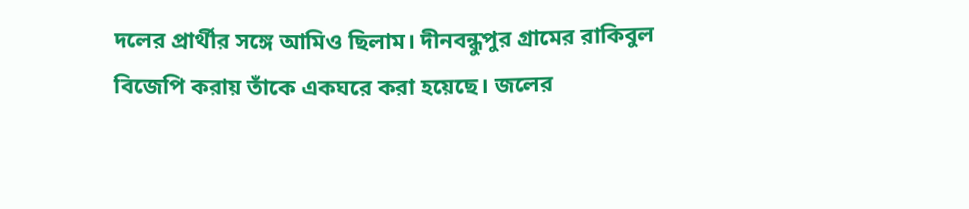দলের প্রার্থীর সঙ্গে আমিও ছিলাম। দীনবন্ধুপুর গ্রামের রাকিবুল বিজেপি করায় তাঁকে একঘরে করা হয়েছে। জলের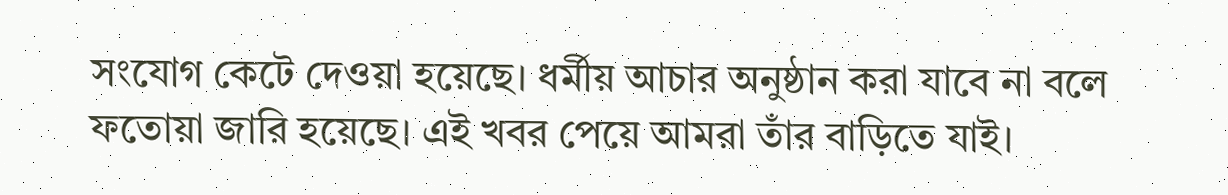সংযোগ কেটে দেওয়া হয়েছে। ধর্মীয় আচার অনুষ্ঠান করা যাবে না বলে ফতোয়া জারি হয়েছে। এই খবর পেয়ে আমরা তাঁর বাড়িতে যাই।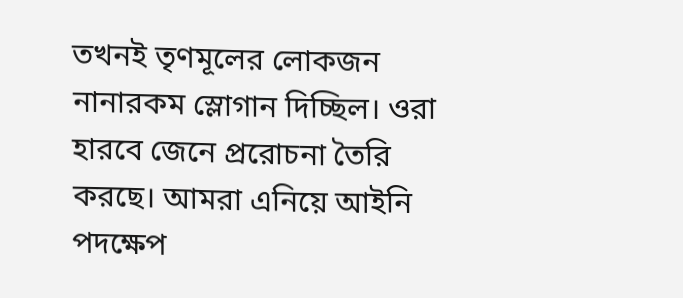তখনই তৃণমূলের লোকজন নানারকম স্লোগান দিচ্ছিল। ওরা হারবে জেনে প্ররোচনা তৈরি করছে। আমরা এনিয়ে আইনি পদক্ষেপ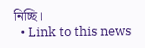নিচ্ছি।
  • Link to this news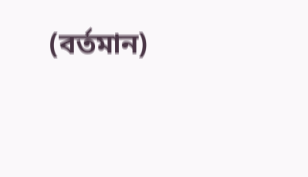(বর্তমান)